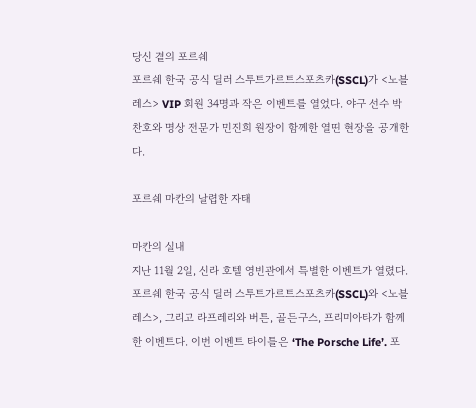당신 곁의 포르쉐
포르쉐 한국 공식 딜러 스투트가르트스포츠카(SSCL)가 <노블레스> VIP 회원 34명과 작은 이벤트를 열었다. 야구 선수 박찬호와 명상 전문가 민진희 원장이 함께한 열띤 현장을 공개한다.

포르쉐 마칸의 날렵한 자태

마칸의 실내
지난 11월 2일, 신라 호텔 영빈관에서 특별한 이벤트가 열렸다. 포르쉐 한국 공식 딜러 스투트가르트스포츠카(SSCL)와 <노블레스>, 그리고 라프레리와 버튼, 골든구스, 프리미아타가 함께한 이벤트다. 이번 이벤트 타이틀은 ‘The Porsche Life’. 포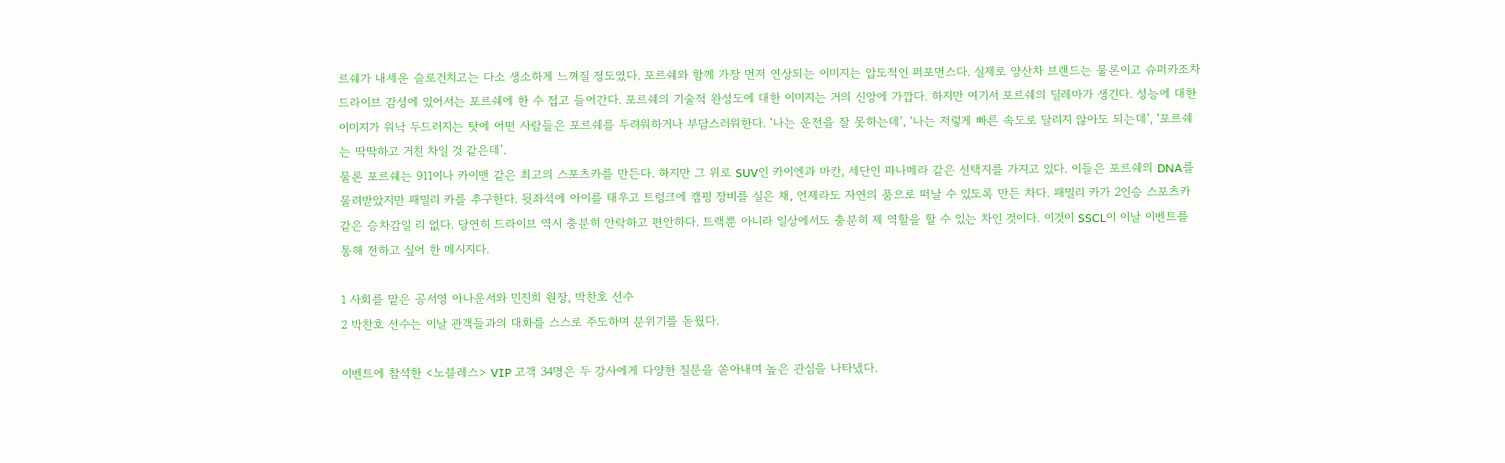르쉐가 내세운 슬로건치고는 다소 생소하게 느껴질 정도였다. 포르쉐와 함께 가장 먼저 연상되는 이미지는 압도적인 퍼포먼스다. 실제로 양산차 브랜드는 물론이고 슈퍼카조차 드라이브 감성에 있어서는 포르쉐에 한 수 접고 들어간다. 포르쉐의 기술적 완성도에 대한 이미지는 거의 신앙에 가깝다. 하지만 여기서 포르쉐의 딜레마가 생긴다. 성능에 대한 이미지가 워낙 두드러지는 탓에 어떤 사람들은 포르쉐를 두려워하거나 부담스러워한다. ‘나는 운전을 잘 못하는데’, ‘나는 저렇게 빠른 속도로 달리지 않아도 되는데’, ‘포르쉐는 딱딱하고 거친 차일 것 같은데’.
물론 포르쉐는 911이나 카이맨 같은 최고의 스포츠카를 만든다. 하지만 그 위로 SUV인 카이엔과 마칸, 세단인 파나메라 같은 선택지를 가지고 있다. 이들은 포르쉐의 DNA를 물려받았지만 패밀리 카를 추구한다. 뒷좌석에 아이를 태우고 트렁크에 캠핑 장비를 실은 채, 언제라도 자연의 품으로 떠날 수 있도록 만든 차다. 패밀리 카가 2인승 스포츠카 같은 승차감일 리 없다. 당연히 드라이브 역시 충분히 안락하고 편안하다. 트랙뿐 아니라 일상에서도 충분히 제 역할을 할 수 있는 차인 것이다. 이것이 SSCL이 이날 이벤트를 통해 전하고 싶어 한 메시지다.

1 사회를 맡은 공서영 아나운서와 민진희 원장, 박찬호 선수
2 박찬호 선수는 이날 관객들과의 대화를 스스로 주도하며 분위기를 돋웠다.

이벤트에 참석한 <노블레스> VIP 고객 34명은 두 강사에게 다양한 질문을 쏟아내며 높은 관심을 나타냈다.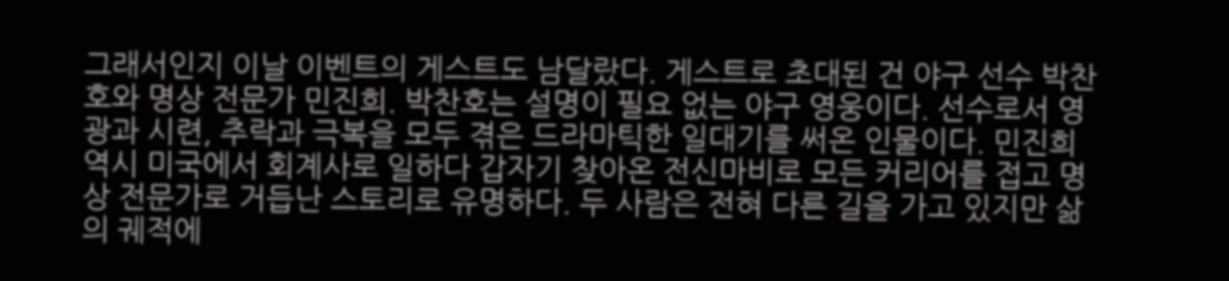그래서인지 이날 이벤트의 게스트도 남달랐다. 게스트로 초대된 건 야구 선수 박찬호와 명상 전문가 민진희. 박찬호는 설명이 필요 없는 야구 영웅이다. 선수로서 영광과 시련, 추락과 극복을 모두 겪은 드라마틱한 일대기를 써온 인물이다. 민진희 역시 미국에서 회계사로 일하다 갑자기 찾아온 전신마비로 모든 커리어를 접고 명상 전문가로 거듭난 스토리로 유명하다. 두 사람은 전혀 다른 길을 가고 있지만 삶의 궤적에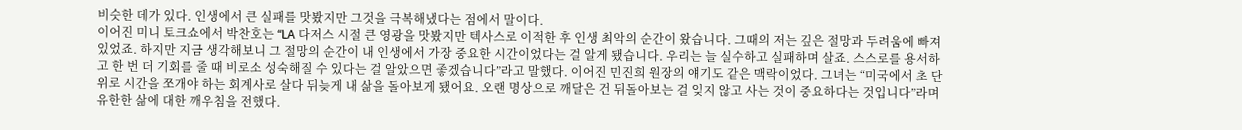비슷한 데가 있다. 인생에서 큰 실패를 맛봤지만 그것을 극복해냈다는 점에서 말이다.
이어진 미니 토크쇼에서 박찬호는 “LA 다저스 시절 큰 영광을 맛봤지만 텍사스로 이적한 후 인생 최악의 순간이 왔습니다. 그때의 저는 깊은 절망과 두려움에 빠져 있었죠. 하지만 지금 생각해보니 그 절망의 순간이 내 인생에서 가장 중요한 시간이었다는 걸 알게 됐습니다. 우리는 늘 실수하고 실패하며 살죠. 스스로를 용서하고 한 번 더 기회를 줄 때 비로소 성숙해질 수 있다는 걸 알았으면 좋겠습니다”라고 말했다. 이어진 민진희 원장의 얘기도 같은 맥락이었다. 그녀는 “미국에서 초 단위로 시간을 쪼개야 하는 회계사로 살다 뒤늦게 내 삶을 돌아보게 됐어요. 오랜 명상으로 깨달은 건 뒤돌아보는 걸 잊지 않고 사는 것이 중요하다는 것입니다”라며 유한한 삶에 대한 깨우침을 전했다.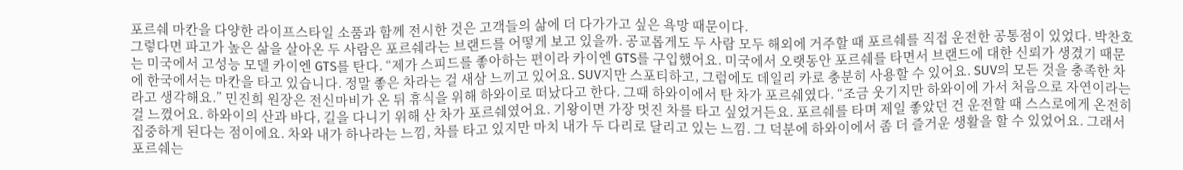포르쉐 마칸을 다양한 라이프스타일 소품과 함께 전시한 것은 고객들의 삶에 더 다가가고 싶은 욕망 때문이다.
그렇다면 파고가 높은 삶을 살아온 두 사람은 포르쉐라는 브랜드를 어떻게 보고 있을까. 공교롭게도 두 사람 모두 해외에 거주할 때 포르쉐를 직접 운전한 공통점이 있었다. 박찬호는 미국에서 고성능 모델 카이엔 GTS를 탄다. “제가 스피드를 좋아하는 편이라 카이엔 GTS를 구입했어요. 미국에서 오랫동안 포르쉐를 타면서 브랜드에 대한 신뢰가 생겼기 때문에 한국에서는 마칸을 타고 있습니다. 정말 좋은 차라는 걸 새삼 느끼고 있어요. SUV지만 스포티하고, 그럼에도 데일리 카로 충분히 사용할 수 있어요. SUV의 모든 것을 충족한 차라고 생각해요.” 민진희 원장은 전신마비가 온 뒤 휴식을 위해 하와이로 떠났다고 한다. 그때 하와이에서 탄 차가 포르쉐였다. “조금 웃기지만 하와이에 가서 처음으로 자연이라는 걸 느꼈어요. 하와이의 산과 바다, 길을 다니기 위해 산 차가 포르쉐였어요. 기왕이면 가장 멋진 차를 타고 싶었거든요. 포르쉐를 타며 제일 좋았던 건 운전할 때 스스로에게 온전히 집중하게 된다는 점이에요. 차와 내가 하나라는 느낌, 차를 타고 있지만 마치 내가 두 다리로 달리고 있는 느낌. 그 덕분에 하와이에서 좀 더 즐거운 생활을 할 수 있었어요. 그래서 포르쉐는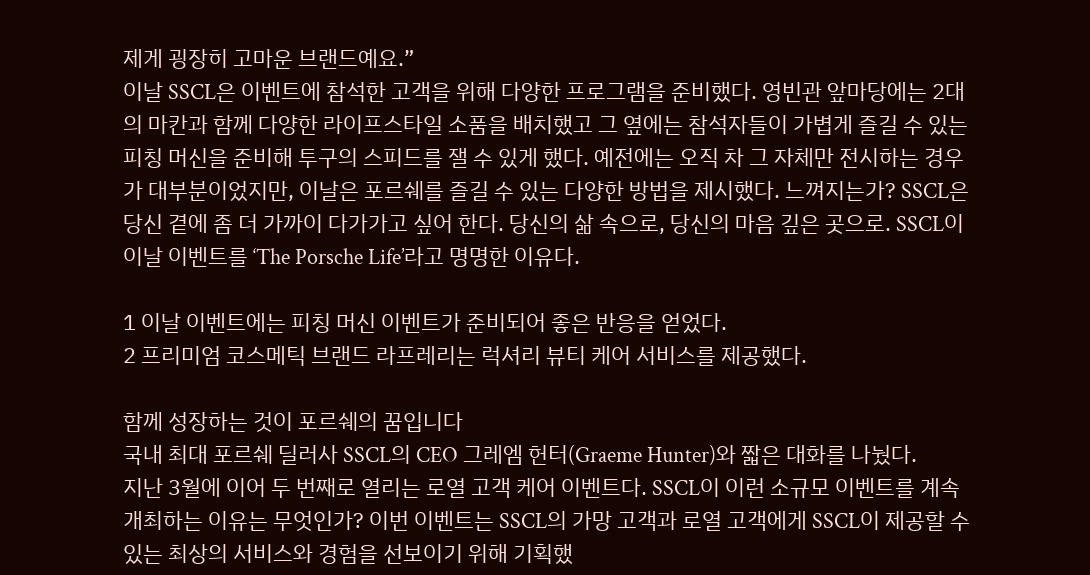제게 굉장히 고마운 브랜드예요.”
이날 SSCL은 이벤트에 참석한 고객을 위해 다양한 프로그램을 준비했다. 영빈관 앞마당에는 2대의 마칸과 함께 다양한 라이프스타일 소품을 배치했고 그 옆에는 참석자들이 가볍게 즐길 수 있는 피칭 머신을 준비해 투구의 스피드를 잴 수 있게 했다. 예전에는 오직 차 그 자체만 전시하는 경우가 대부분이었지만, 이날은 포르쉐를 즐길 수 있는 다양한 방법을 제시했다. 느껴지는가? SSCL은 당신 곁에 좀 더 가까이 다가가고 싶어 한다. 당신의 삶 속으로, 당신의 마음 깊은 곳으로. SSCL이 이날 이벤트를 ‘The Porsche Life’라고 명명한 이유다.

1 이날 이벤트에는 피칭 머신 이벤트가 준비되어 좋은 반응을 얻었다.
2 프리미엄 코스메틱 브랜드 라프레리는 럭셔리 뷰티 케어 서비스를 제공했다.

함께 성장하는 것이 포르쉐의 꿈입니다
국내 최대 포르쉐 딜러사 SSCL의 CEO 그레엠 헌터(Graeme Hunter)와 짧은 대화를 나눴다.
지난 3월에 이어 두 번째로 열리는 로열 고객 케어 이벤트다. SSCL이 이런 소규모 이벤트를 계속 개최하는 이유는 무엇인가? 이번 이벤트는 SSCL의 가망 고객과 로열 고객에게 SSCL이 제공할 수 있는 최상의 서비스와 경험을 선보이기 위해 기획했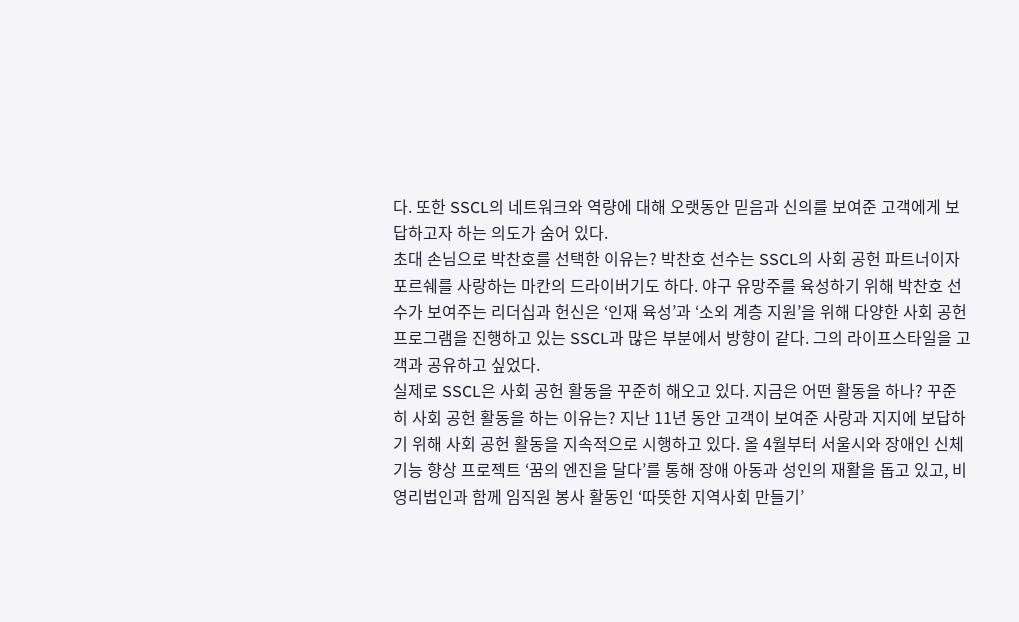다. 또한 SSCL의 네트워크와 역량에 대해 오랫동안 믿음과 신의를 보여준 고객에게 보답하고자 하는 의도가 숨어 있다.
초대 손님으로 박찬호를 선택한 이유는? 박찬호 선수는 SSCL의 사회 공헌 파트너이자 포르쉐를 사랑하는 마칸의 드라이버기도 하다. 야구 유망주를 육성하기 위해 박찬호 선수가 보여주는 리더십과 헌신은 ‘인재 육성’과 ‘소외 계층 지원’을 위해 다양한 사회 공헌 프로그램을 진행하고 있는 SSCL과 많은 부분에서 방향이 같다. 그의 라이프스타일을 고객과 공유하고 싶었다.
실제로 SSCL은 사회 공헌 활동을 꾸준히 해오고 있다. 지금은 어떤 활동을 하나? 꾸준히 사회 공헌 활동을 하는 이유는? 지난 11년 동안 고객이 보여준 사랑과 지지에 보답하기 위해 사회 공헌 활동을 지속적으로 시행하고 있다. 올 4월부터 서울시와 장애인 신체 기능 향상 프로젝트 ‘꿈의 엔진을 달다’를 통해 장애 아동과 성인의 재활을 돕고 있고, 비영리법인과 함께 임직원 봉사 활동인 ‘따뜻한 지역사회 만들기’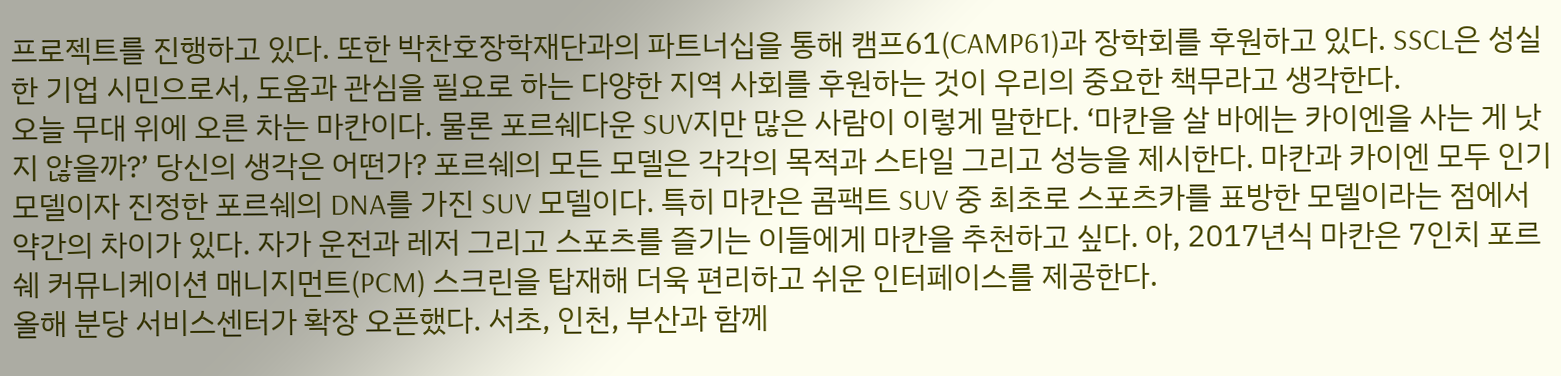프로젝트를 진행하고 있다. 또한 박찬호장학재단과의 파트너십을 통해 캠프61(CAMP61)과 장학회를 후원하고 있다. SSCL은 성실한 기업 시민으로서, 도움과 관심을 필요로 하는 다양한 지역 사회를 후원하는 것이 우리의 중요한 책무라고 생각한다.
오늘 무대 위에 오른 차는 마칸이다. 물론 포르쉐다운 SUV지만 많은 사람이 이렇게 말한다. ‘마칸을 살 바에는 카이엔을 사는 게 낫지 않을까?’ 당신의 생각은 어떤가? 포르쉐의 모든 모델은 각각의 목적과 스타일 그리고 성능을 제시한다. 마칸과 카이엔 모두 인기 모델이자 진정한 포르쉐의 DNA를 가진 SUV 모델이다. 특히 마칸은 콤팩트 SUV 중 최초로 스포츠카를 표방한 모델이라는 점에서 약간의 차이가 있다. 자가 운전과 레저 그리고 스포츠를 즐기는 이들에게 마칸을 추천하고 싶다. 아, 2017년식 마칸은 7인치 포르쉐 커뮤니케이션 매니지먼트(PCM) 스크린을 탑재해 더욱 편리하고 쉬운 인터페이스를 제공한다.
올해 분당 서비스센터가 확장 오픈했다. 서초, 인천, 부산과 함께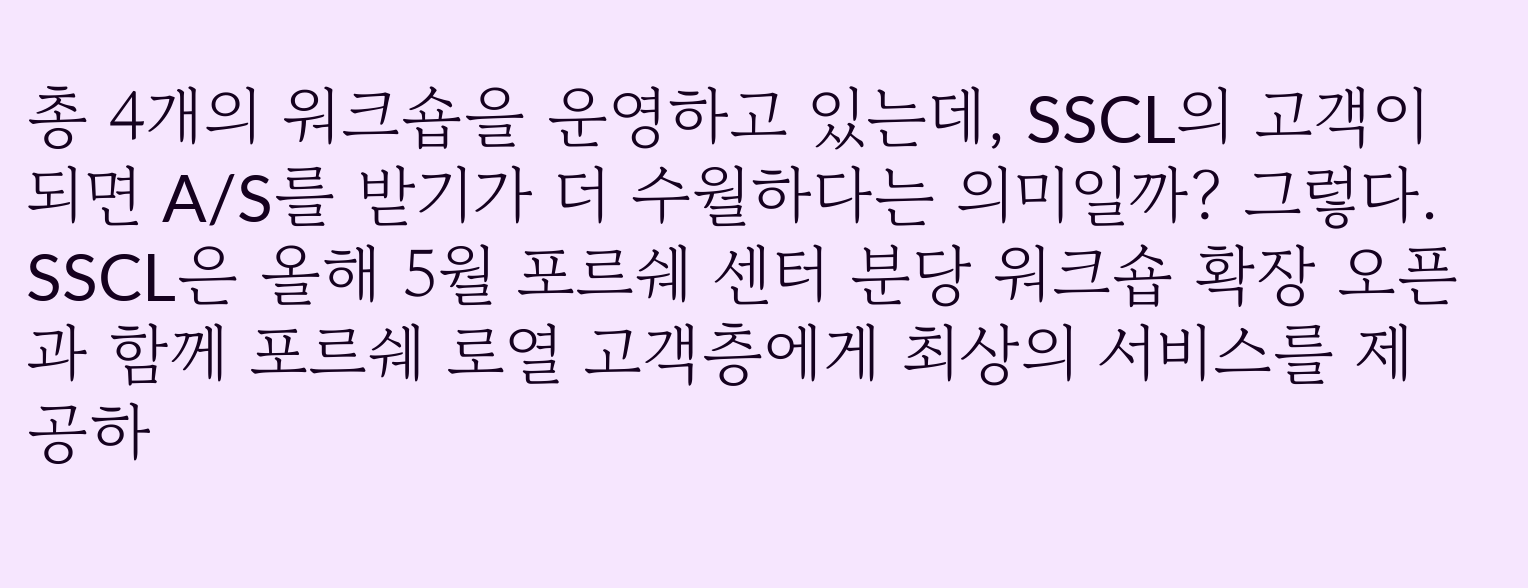총 4개의 워크숍을 운영하고 있는데, SSCL의 고객이 되면 A/S를 받기가 더 수월하다는 의미일까? 그렇다. SSCL은 올해 5월 포르쉐 센터 분당 워크숍 확장 오픈과 함께 포르쉐 로열 고객층에게 최상의 서비스를 제공하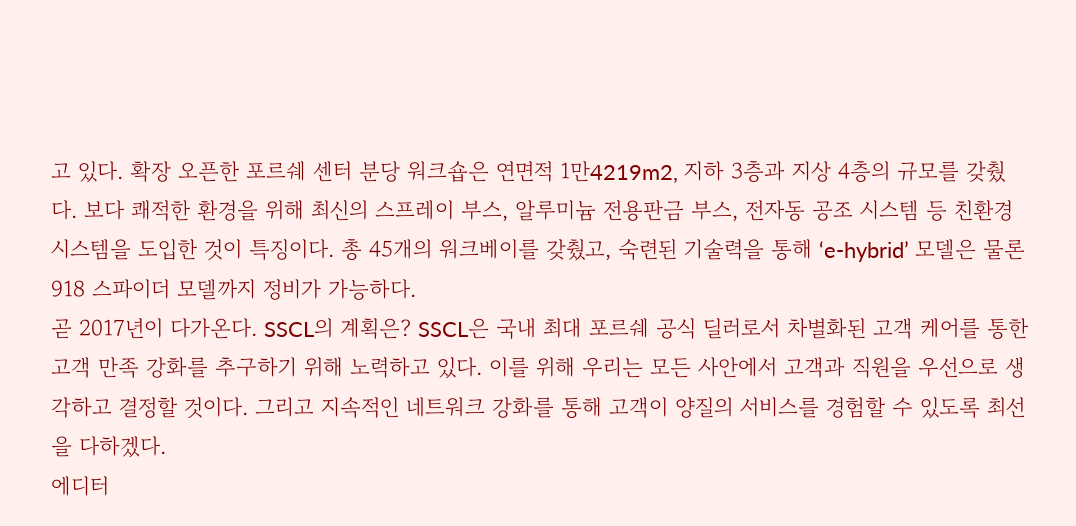고 있다. 확장 오픈한 포르쉐 센터 분당 워크숍은 연면적 1만4219m2, 지하 3층과 지상 4층의 규모를 갖췄다. 보다 쾌적한 환경을 위해 최신의 스프레이 부스, 알루미늄 전용판금 부스, 전자동 공조 시스템 등 친환경 시스템을 도입한 것이 특징이다. 총 45개의 워크베이를 갖췄고, 숙련된 기술력을 통해 ‘e-hybrid’ 모델은 물론 918 스파이더 모델까지 정비가 가능하다.
곧 2017년이 다가온다. SSCL의 계획은? SSCL은 국내 최대 포르쉐 공식 딜러로서 차별화된 고객 케어를 통한 고객 만족 강화를 추구하기 위해 노력하고 있다. 이를 위해 우리는 모든 사안에서 고객과 직원을 우선으로 생각하고 결정할 것이다. 그리고 지속적인 네트워크 강화를 통해 고객이 양질의 서비스를 경험할 수 있도록 최선을 다하겠다.
에디터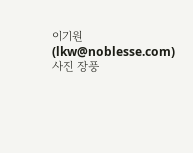이기원(lkw@noblesse.com)
사진 장풍